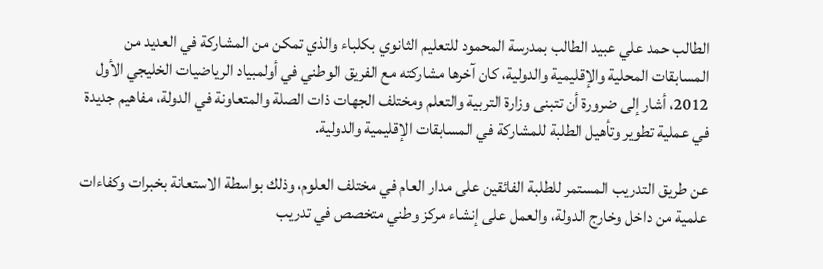الطالب حمد علي عبيد الطالب بمدرسة المحمود للتعليم الثانوي بكلباء والذي تمكن من المشاركة في العديد من المسابقات المحلية والإقليمية والدولية، كان آخرها مشاركته مع الفريق الوطني في أولمبياد الرياضيات الخليجي الأول 2012، أشار إلى ضرورة أن تتبنى وزارة التربية والتعلم ومختلف الجهات ذات الصلة والمتعاونة في الدولة، مفاهيم جديدة في عملية تطوير وتأهيل الطلبة للمشاركة في المسابقات الإقليمية والدولية.

عن طريق التدريب المستمر للطلبة الفائقين على مدار العام في مختلف العلوم، وذلك بواسطة الاستعانة بخبرات وكفاءات علمية من داخل وخارج الدولة، والعمل على إنشاء مركز وطني متخصص في تدريب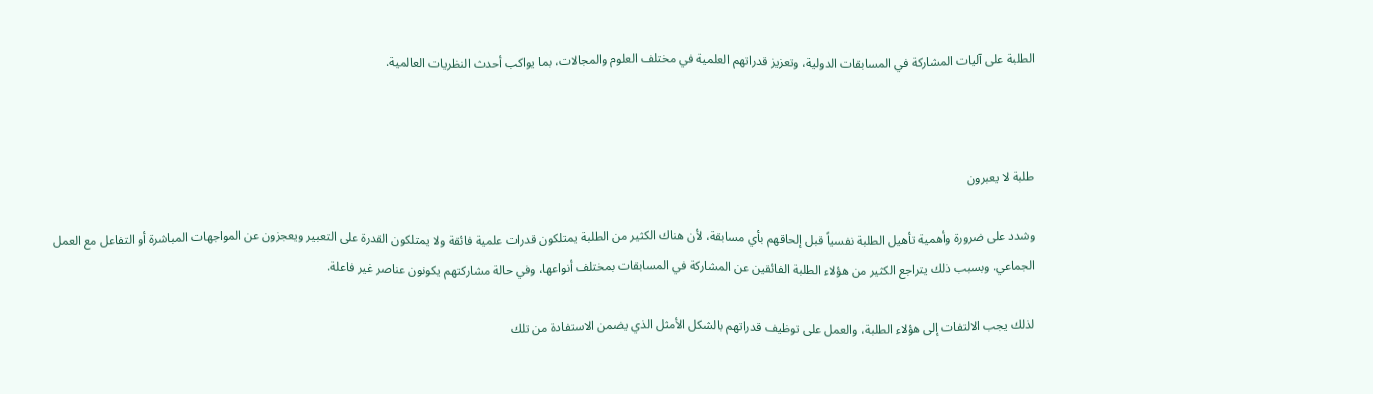الطلبة على آليات المشاركة في المسابقات الدولية، وتعزيز قدراتهم العلمية في مختلف العلوم والمجالات، بما يواكب أحدث النظريات العالمية.



طلبة لا يعبرون

وشدد على ضرورة وأهمية تأهيل الطلبة نفسياً قبل إلحاقهم بأي مسابقة، لأن هناك الكثير من الطلبة يمتلكون قدرات علمية فائقة ولا يمتلكون القدرة على التعبير ويعجزون عن المواجهات المباشرة أو التفاعل مع العمل الجماعي. وبسبب ذلك يتراجع الكثير من هؤلاء الطلبة الفائقين عن المشاركة في المسابقات بمختلف أنواعها، وفي حالة مشاركتهم يكونون عناصر غير فاعلة.

لذلك يجب الالتفات إلى هؤلاء الطلبة، والعمل على توظيف قدراتهم بالشكل الأمثل الذي يضمن الاستفادة من تلك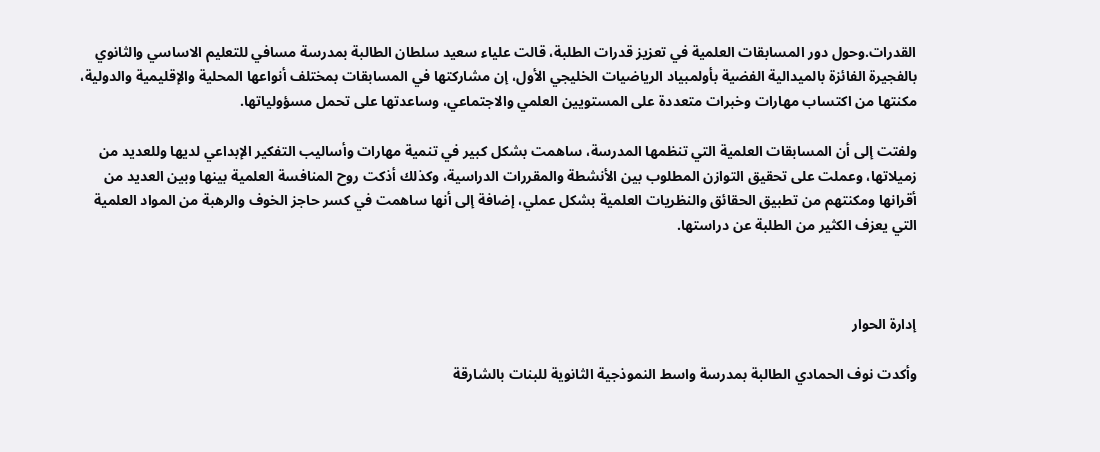القدرات.وحول دور المسابقات العلمية في تعزيز قدرات الطلبة، قالت علياء سعيد سلطان الطالبة بمدرسة مسافي للتعليم الاساسي والثانوي بالفجيرة الفائزة بالميدالية الفضية بأولمبياد الرياضيات الخليجي الأول، إن مشاركتها في المسابقات بمختلف أنواعها المحلية والإقليمية والدولية، مكنتها من اكتساب مهارات وخبرات متعددة على المستويين العلمي والاجتماعي، وساعدتها على تحمل مسؤولياتها.

ولفتت إلى أن المسابقات العلمية التي تنظمها المدرسة، ساهمت بشكل كبير في تنمية مهارات وأساليب التفكير الإبداعي لديها وللعديد من زميلاتها، وعملت على تحقيق التوازن المطلوب بين الأنشطة والمقررات الدراسية، وكذلك أذكت روح المنافسة العلمية بينها وبين العديد من أقرانها ومكنتهم من تطبيق الحقائق والنظريات العلمية بشكل عملي، إضافة إلى أنها ساهمت في كسر حاجز الخوف والرهبة من المواد العلمية التي يعزف الكثير من الطلبة عن دراستها.



إدارة الحوار

وأكدت نوف الحمادي الطالبة بمدرسة واسط النموذجية الثانوية للبنات بالشارقة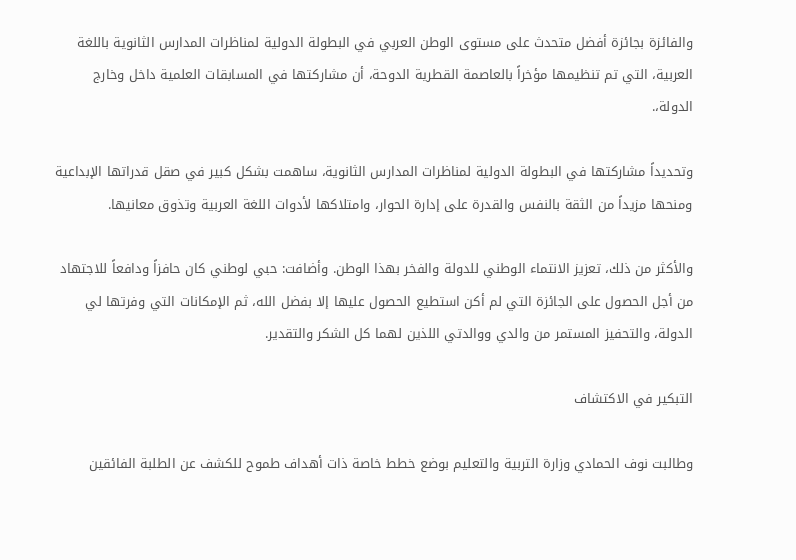والفائزة بجائزة أفضل متحدث على مستوى الوطن العربي في البطولة الدولية لمناظرات المدارس الثانوية باللغة العربية، التي تم تنظيمها مؤخراً بالعاصمة القطرية الدوحة، أن مشاركتها في المسابقات العلمية داخل وخارج الدولة،.

وتحديداً مشاركتها في البطولة الدولية لمناظرات المدارس الثانوية، ساهمت بشكل كبير في صقل قدراتها الإبداعية ومنحها مزيداً من الثقة بالنفس والقدرة على إدارة الحوار، وامتلاكها لأدوات اللغة العربية وتذوق معانيها.

والأكثر من ذلك، تعزيز الانتماء الوطني للدولة والفخر بهذا الوطن. وأضافت: حبي لوطني كان حافزاً ودافعاً للاجتهاد من أجل الحصول على الجائزة التي لم أكن استطيع الحصول عليها إلا بفضل الله، ثم الإمكانات التي وفرتها لي الدولة، والتحفيز المستمر من والدي ووالدتي اللذين لهما كل الشكر والتقدير.

التبكير في الاكتشاف

وطالبت نوف الحمادي وزارة التربية والتعليم بوضع خطط خاصة ذات أهداف طموح للكشف عن الطلبة الفائقين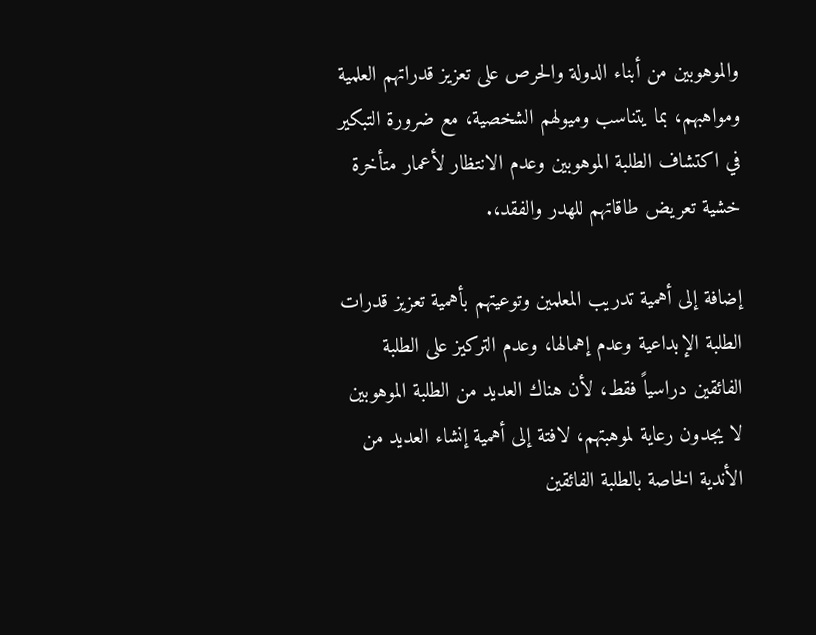والموهوبين من أبناء الدولة والحرص على تعزيز قدراتهم العلمية ومواهبهم، بما يتناسب وميولهم الشخصية، مع ضرورة التبكير في اكتشاف الطلبة الموهوبين وعدم الانتظار لأعمار متأخرة خشية تعريض طاقاتهم للهدر والفقد،.

إضافة إلى أهمية تدريب المعلمين وتوعيتهم بأهمية تعزيز قدرات الطلبة الإبداعية وعدم إهمالها، وعدم التركيز على الطلبة الفائقين دراسياً فقط، لأن هناك العديد من الطلبة الموهوبين لا يجدون رعاية لموهبتهم، لافتة إلى أهمية إنشاء العديد من الأندية الخاصة بالطلبة الفائقين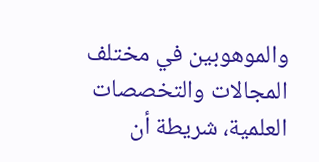والموهوبين في مختلف المجالات والتخصصات العلمية، شريطة أن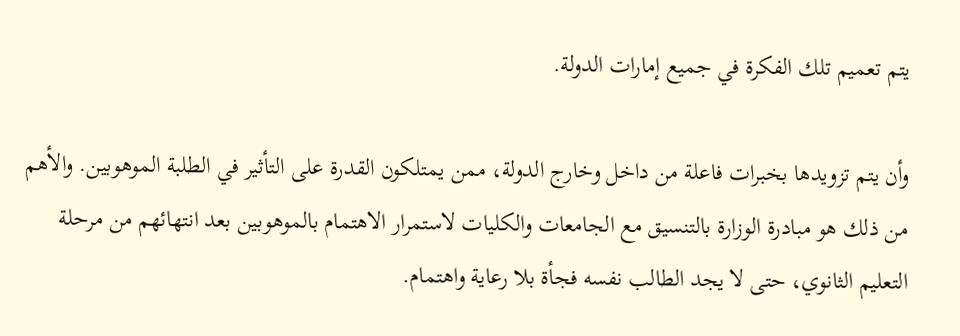يتم تعميم تلك الفكرة في جميع إمارات الدولة.

وأن يتم تزويدها بخبرات فاعلة من داخل وخارج الدولة، ممن يمتلكون القدرة على التأثير في الطلبة الموهوبين. والأهم من ذلك هو مبادرة الوزارة بالتنسيق مع الجامعات والكليات لاستمرار الاهتمام بالموهوبين بعد انتهائهم من مرحلة التعليم الثانوي، حتى لا يجد الطالب نفسه فجأة بلا رعاية واهتمام.